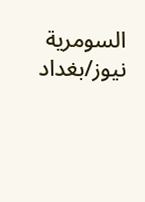السومرية نيوز/بغداد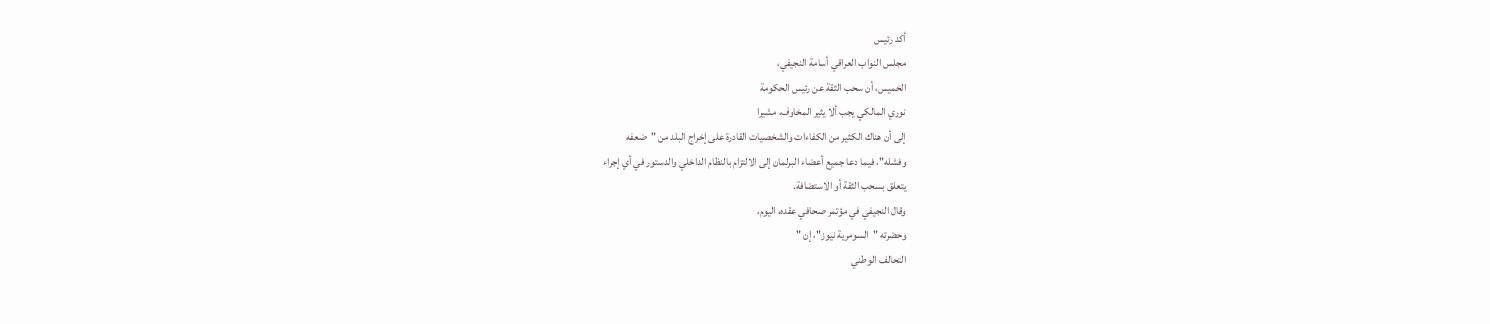أكد رئيس
مجلس النواب العراقي أسامة النجيفي،
الخميس، أن سحب الثقة عن رئيس الحكومة
نوري المالكي يجب ألا يثير المخاوف، مشيرا
إلى أن هناك الكثير من الكفاءات والشخصيات القادرة على إخراج البلد من "ضعفه
وفشله"، فيما دعا جميع أعضاء البرلمان إلى الالتزام بالنظام الداخلي والدستور في أي إجراء
يتعلق بسحب الثقة أو الاستضافة.
وقال النجيفي في مؤتمر صحافي عقده، اليوم،
وحضرته "السومرية نيوز"، إن "
التحالف الوطني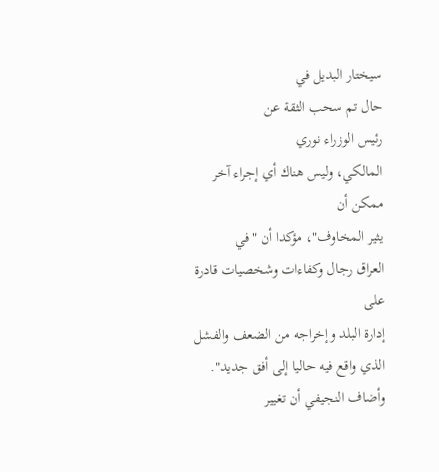سيختار البديل في
حال تم سحب الثقة عن
رئيس الوزراء نوري
المالكي، وليس هناك أي إجراء آخر ممكن أن
يثير المخاوف"، مؤكدا أن "في
العراق رجال وكفاءات وشخصيات قادرة على
إدارة البلد وإخراجه من الضعف والفشل الذي واقع فيه حاليا إلى أفق جديد".
وأضاف النجيفي أن تغيير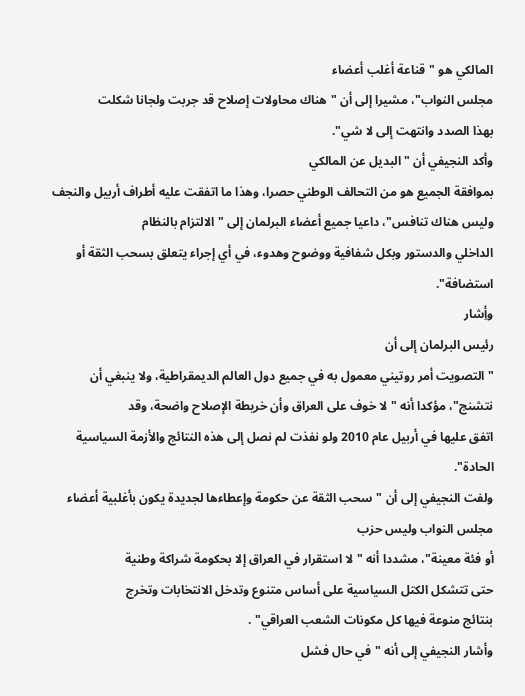المالكي هو "قناعة أغلب أعضاء
مجلس النواب"، مشيرا إلى أن "هناك محاولات إصلاح قد جربت ولجانا شكلت
بهذا الصدد وانتهت إلى لا شي".
وأكد النجيفي أن "البديل عن المالكي
بموافقة الجميع هو من التحالف الوطني حصرا، وهذا ما اتفقت عليه أطراف أربيل والنجف
وليس هناك تنافس"، داعيا جميع أعضاء البرلمان إلى "الالتزام بالنظام
الداخلي والدستور وبكل شفافية ووضوح وهدوء، في أي إجراء يتعلق بسحب الثقة أو
استضافة".
وأِشار
رئيس البرلمان إلى أن
"التصويت أمر روتيني معمول به في جميع دول العالم الديمقراطية، ولا ينبغي أن
نتشنج"، مؤكدا أنه "لا خوف على العراق وأن خريطة الإصلاح واضحة، وقد
اتفق عليها في أربيل عام 2010 ولو نفذت لم نصل إلى هذه النتائج والأزمة السياسية
الحادة".
ولفت النجيفي إلى أن "سحب الثقة عن حكومة وإعطاءها لجديدة يكون بأغلبية أعضاء
مجلس النواب وليس حزب
أو فئة معينة"، مشددا أنه "لا استقرار في العراق إلا بحكومة شراكة وطنية
حتى تتشكل الكتل السياسية على أساس متنوع وتدخل الانتخابات وتخرج
بنتائج منوعة فيها كل مكونات الشعب العراقي" .
وأشار النجيفي إلى أنه "في حال فشل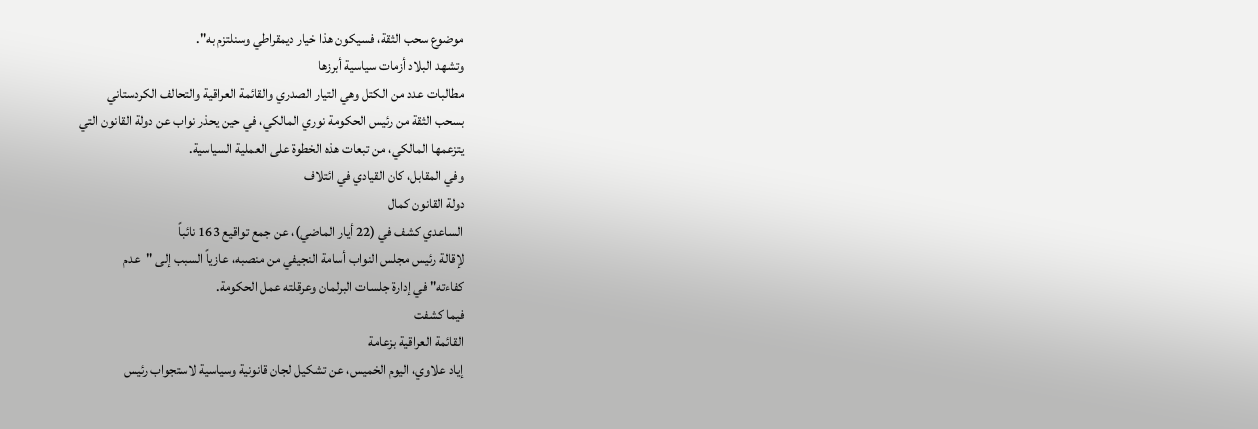موضوع سحب الثقة، فسيكون هذا خيار ديمقراطي وسنلتزم به".
وتشهد البلاد أزمات سياسية أبرزها
مطالبات عدد من الكتل وهي التيار الصدري والقائمة العراقية والتحالف الكردستاني
بسحب الثقة من رئيس الحكومة نوري المالكي، في حين يحذر نواب عن دولة القانون التي
يتزعمها المالكي، من تبعات هذه الخطوة على العملية السياسية.
وفي المقابل، كان القيادي في ائتلاف
دولة القانون كمال
الساعدي كشف في (22 أيار الماضي)، عن جمع تواقيع 163 نائباً
لإقالة رئيس مجلس النواب أسامة النجيفي من منصبه، عازياً السبب إلى "عدم
كفاءته" في إدارة جلسات البرلمان وعرقلته عمل الحكومة.
فيما كشفت
القائمة العراقية بزعامة
إياد علاوي، اليوم الخميس، عن تشكيل لجان قانونية وسياسية لاستجواب رئيس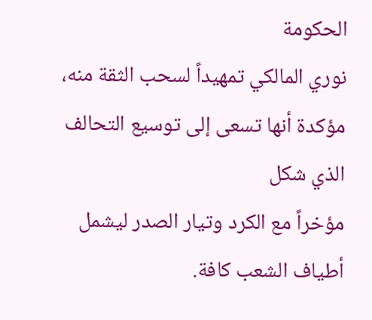الحكومة
نوري المالكي تمهيداً لسحب الثقة منه، مؤكدة أنها تسعى إلى توسيع التحالف الذي شكل
مؤخراً مع الكرد وتيار الصدر ليشمل أطياف الشعب كافة.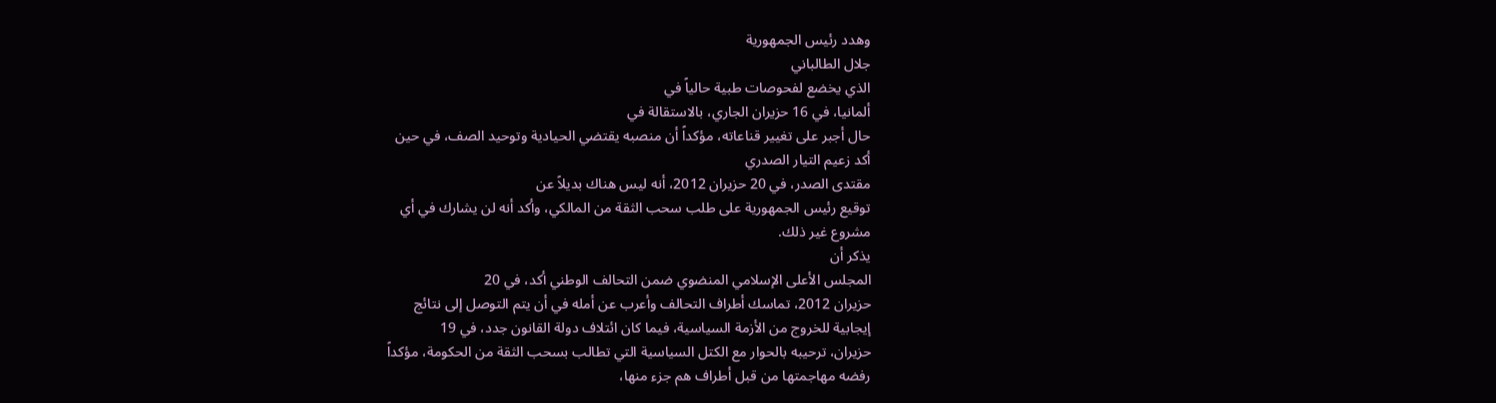وهدد رئيس الجمهورية
جلال الطالباني
الذي يخضع لفحوصات طبية حالياً في
ألمانيا، في 16 حزيران الجاري، بالاستقالة في
حال أجبر على تغيير قناعاته، مؤكداً أن منصبه يقتضي الحيادية وتوحيد الصف، في حين
أكد زعيم التيار الصدري
مقتدى الصدر، في 20 حزيران 2012، أنه ليس هناك بديلاً عن
توقيع رئيس الجمهورية على طلب سحب الثقة من المالكي، وأكد أنه لن يشارك في أي
مشروع غير ذلك.
يذكر أن
المجلس الأعلى الإسلامي المنضوي ضمن التحالف الوطني أكد، في 20
حزيران 2012، تماسك أطراف التحالف وأعرب عن أمله في أن يتم التوصل إلى نتائج
إيجابية للخروج من الأزمة السياسية، فيما كان ائتلاف دولة القانون جدد، في 19
حزيران، ترحيبه بالحوار مع الكتل السياسية التي تطالب بسحب الثقة من الحكومة، مؤكداً
رفضه مهاجمتها من قبل أطراف هم جزء منها،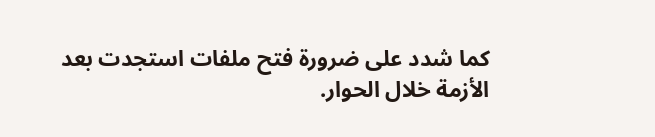كما شدد على ضرورة فتح ملفات استجدت بعد
الأزمة خلال الحوار.